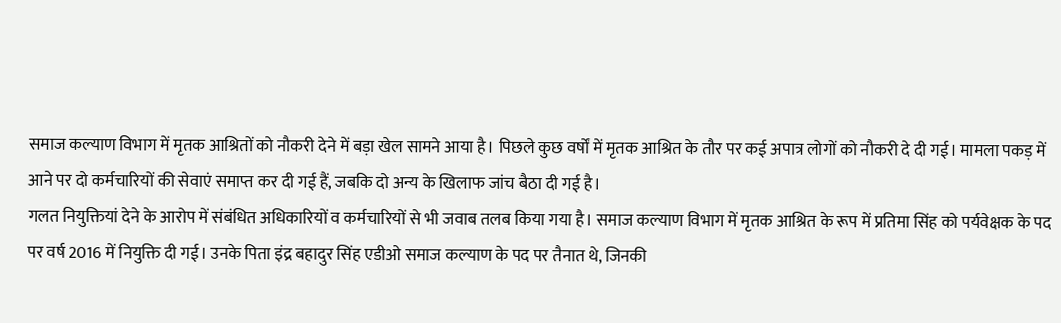समाज कल्याण विभाग में मृतक आश्रितों को नौकरी देने में बड़ा खेल सामने आया है। पिछले कुछ वर्षों में मृतक आश्रित के तौर पर कई अपात्र लोगों को नौकरी दे दी गई। मामला पकड़ में आने पर दो कर्मचारियों की सेवाएं समाप्त कर दी गई हैं, जबकि दो अन्य के खिलाफ जांच बैठा दी गई है।
गलत नियुक्तियां देने के आरोप में संबंधित अधिकारियों व कर्मचारियों से भी जवाब तलब किया गया है। समाज कल्याण विभाग में मृतक आश्रित के रूप में प्रतिमा सिंह को पर्यवेक्षक के पद पर वर्ष 2016 में नियुक्ति दी गई। उनके पिता इंद्र बहादुर सिंह एडीओ समाज कल्याण के पद पर तैनात थे, जिनकी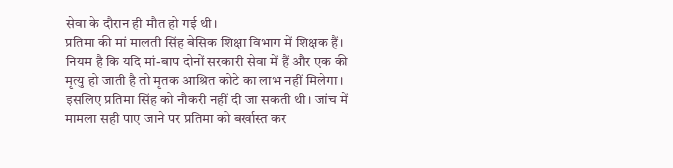सेवा के दौरान ही मौत हो गई थी।
प्रतिमा की मां मालती सिंह बेसिक शिक्षा विभाग में शिक्षक हैं। नियम है कि यदि मां-बाप दोनों सरकारी सेवा में हैं और एक की मृत्यु हो जाती है तो मृतक आश्रित कोटे का लाभ नहीं मिलेगा। इसलिए प्रतिमा सिंह को नौकरी नहीं दी जा सकती थी। जांच में मामला सही पाए जाने पर प्रतिमा को बर्खास्त कर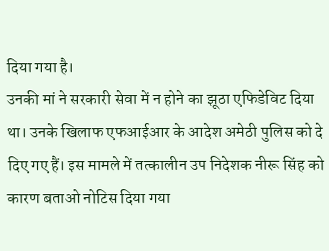दिया गया है।
उनकी मां ने सरकारी सेवा में न होने का झूठा एफिडेविट दिया था। उनके खिलाफ एफआईआर के आदेश अमेठी पुलिस को दे दिए गए हैं। इस मामले में तत्कालीन उप निदेशक नीरू सिंह को कारण बताओ नोटिस दिया गया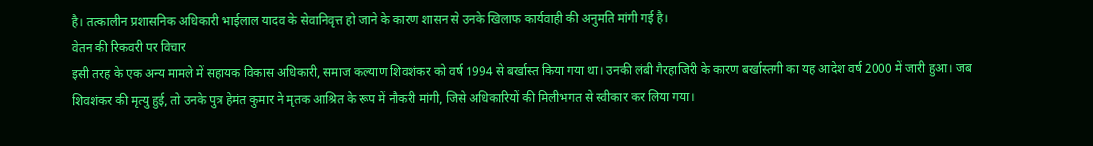है। तत्कालीन प्रशासनिक अधिकारी भाईलाल यादव के सेवानिवृत्त हो जाने के कारण शासन से उनके खिलाफ कार्यवाही की अनुमति मांगी गई है।
वेतन की रिकवरी पर विचार
इसी तरह के एक अन्य मामले में सहायक विकास अधिकारी, समाज कल्याण शिवशंकर को वर्ष 1994 से बर्खास्त किया गया था। उनकी लंबी गैरहाजिरी के कारण बर्खास्तगी का यह आदेश वर्ष 2000 में जारी हुआ। जब शिवशंकर की मृत्यु हुई, तो उनके पुत्र हेमंत कुमार ने मृतक आश्रित के रूप में नौकरी मांगी, जिसे अधिकारियों की मिलीभगत से स्वीकार कर लिया गया।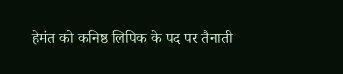हेमंत को कनिष्ठ लिपिक के पद पर तैनाती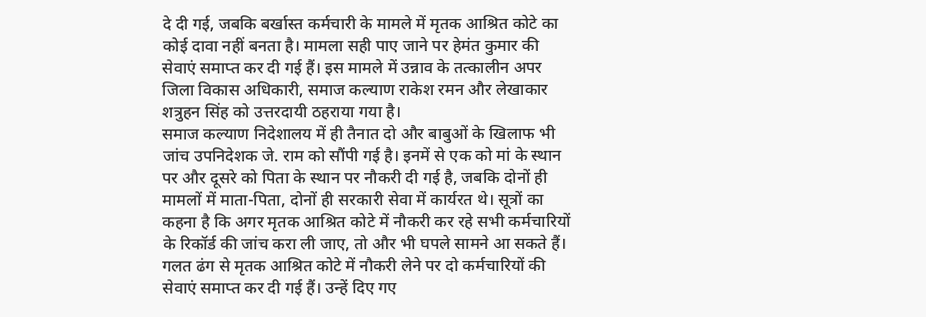दे दी गई, जबकि बर्खास्त कर्मचारी के मामले में मृतक आश्रित कोटे का कोई दावा नहीं बनता है। मामला सही पाए जाने पर हेमंत कुमार की सेवाएं समाप्त कर दी गई हैं। इस मामले में उन्नाव के तत्कालीन अपर जिला विकास अधिकारी, समाज कल्याण राकेश रमन और लेखाकार शत्रुहन सिंह को उत्तरदायी ठहराया गया है।
समाज कल्याण निदेशालय में ही तैनात दो और बाबुओं के खिलाफ भी जांच उपनिदेशक जे. राम को सौंपी गई है। इनमें से एक को मां के स्थान पर और दूसरे को पिता के स्थान पर नौकरी दी गई है, जबकि दोनों ही मामलों में माता-पिता, दोनों ही सरकारी सेवा में कार्यरत थे। सूत्रों का कहना है कि अगर मृतक आश्रित कोटे में नौकरी कर रहे सभी कर्मचारियों के रिकॉर्ड की जांच करा ली जाए, तो और भी घपले सामने आ सकते हैं।
गलत ढंग से मृतक आश्रित कोटे में नौकरी लेने पर दो कर्मचारियों की सेवाएं समाप्त कर दी गई हैं। उन्हें दिए गए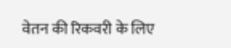वेतन की रिकवरी के लिए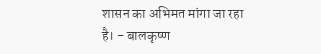शासन का अभिमत मांगा जा रहा है। - बालकृष्ण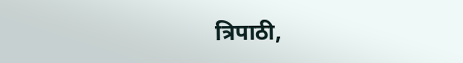त्रिपाठी,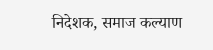निदेशक, समाज कल्याण